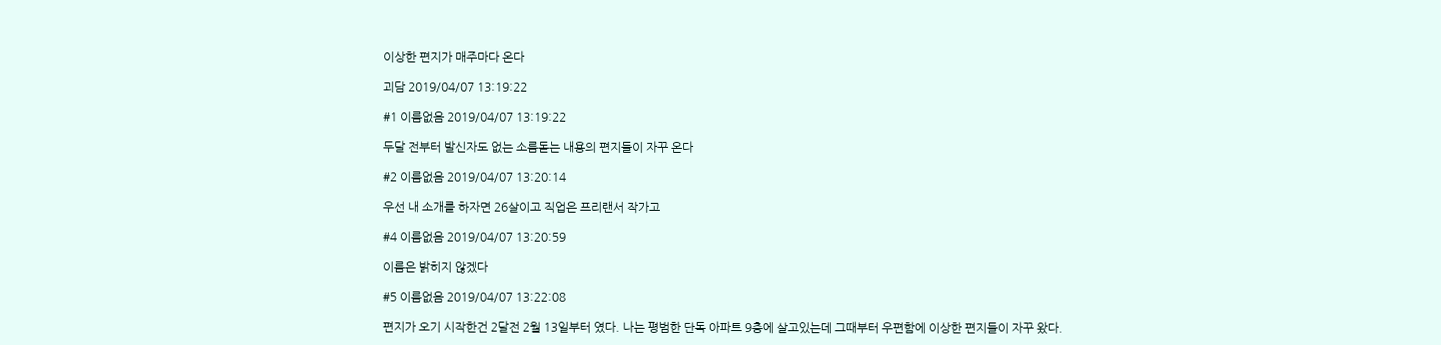이상한 편지가 매주마다 온다

괴담 2019/04/07 13:19:22

#1 이름없음 2019/04/07 13:19:22

두달 전부터 발신자도 없는 소름돋는 내용의 편지들이 자꾸 온다

#2 이름없음 2019/04/07 13:20:14

우선 내 소개를 하자면 26살이고 직업은 프리랜서 작가고

#4 이름없음 2019/04/07 13:20:59

이름은 밝히지 않겠다

#5 이름없음 2019/04/07 13:22:08

편지가 오기 시작한건 2달전 2월 13일부터 였다. 나는 평범한 단독 아파트 9층에 살고있는데 그때부터 우편함에 이상한 편지들이 자꾸 왔다.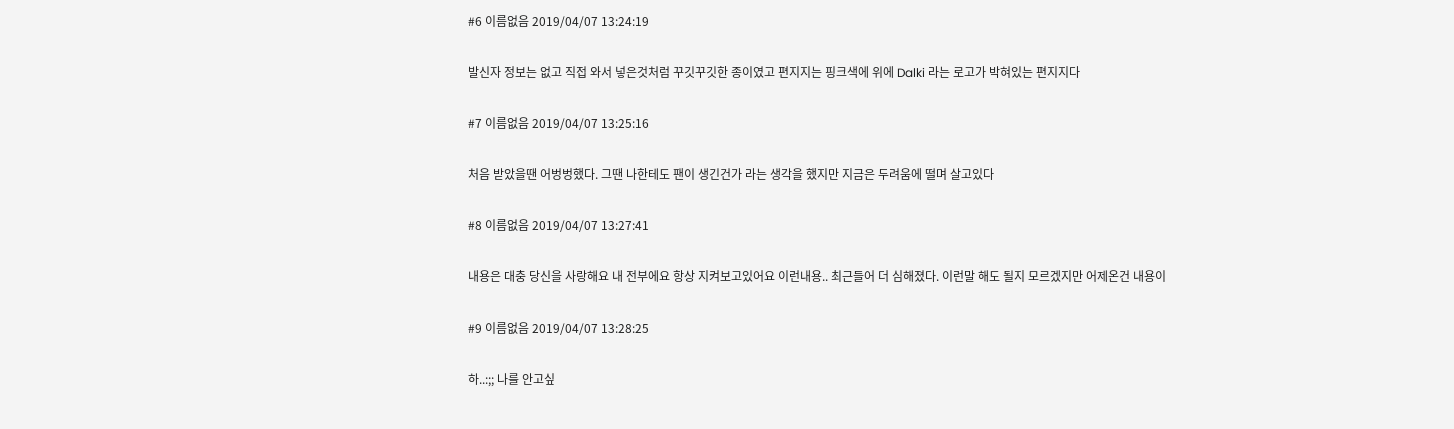#6 이름없음 2019/04/07 13:24:19

발신자 정보는 없고 직접 와서 넣은것처럼 꾸깃꾸깃한 종이였고 편지지는 핑크색에 위에 Dalki 라는 로고가 박혀있는 편지지다

#7 이름없음 2019/04/07 13:25:16

처음 받았을땐 어벙벙했다. 그땐 나한테도 팬이 생긴건가 라는 생각을 했지만 지금은 두려움에 떨며 살고있다

#8 이름없음 2019/04/07 13:27:41

내용은 대충 당신을 사랑해요 내 전부에요 항상 지켜보고있어요 이런내용.. 최근들어 더 심해졌다. 이런말 해도 될지 모르겠지만 어제온건 내용이

#9 이름없음 2019/04/07 13:28:25

하..:;; 나를 안고싶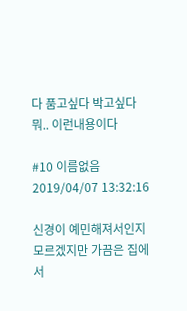다 품고싶다 박고싶다 뭐.. 이런내용이다

#10 이름없음 2019/04/07 13:32:16

신경이 예민해져서인지 모르겠지만 가끔은 집에서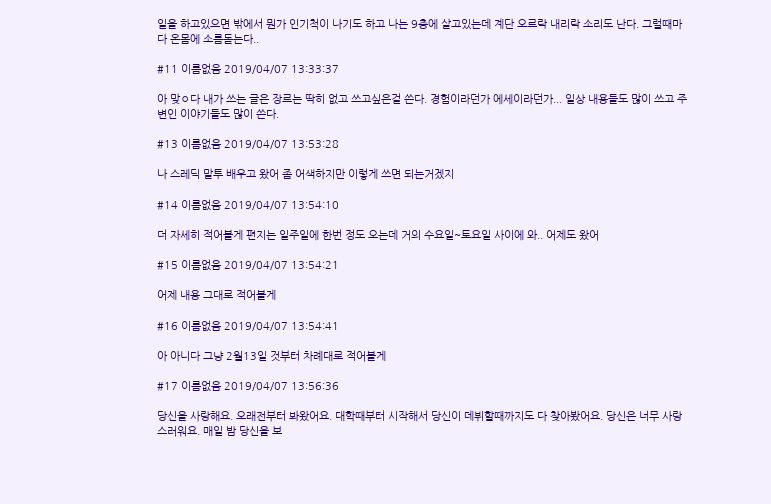일을 하고있으면 밖에서 뭔가 인기척이 나기도 하고 나는 9층에 살고있는데 계단 오르락 내리락 소리도 난다. 그럴때마다 온몸에 소름돋는다..

#11 이름없음 2019/04/07 13:33:37

아 맞ㅇ다 내가 쓰는 글은 장르는 딱히 없고 쓰고싶은걸 쓴다. 경험이라던가 에세이라던가... 일상 내용들도 많이 쓰고 주변인 이야기들도 많이 쓴다.

#13 이름없음 2019/04/07 13:53:28

나 스레딕 말투 배우고 왔어 좀 어색하지만 이렇게 쓰면 되는거겠지

#14 이름없음 2019/04/07 13:54:10

더 자세히 적어볼게 편지는 일주일에 한번 정도 오는데 거의 수요일~토요일 사이에 와.. 어제도 왔어

#15 이름없음 2019/04/07 13:54:21

어제 내용 그대로 적어볼게

#16 이름없음 2019/04/07 13:54:41

아 아니다 그냥 2월13일 것부터 차례대로 적어볼게

#17 이름없음 2019/04/07 13:56:36

당신을 사랑해요. 오래전부터 봐왔어요. 대학때부터 시작해서 당신이 데뷔할때까지도 다 찾아봤어요. 당신은 너무 사랑스러워요. 매일 밤 당신을 보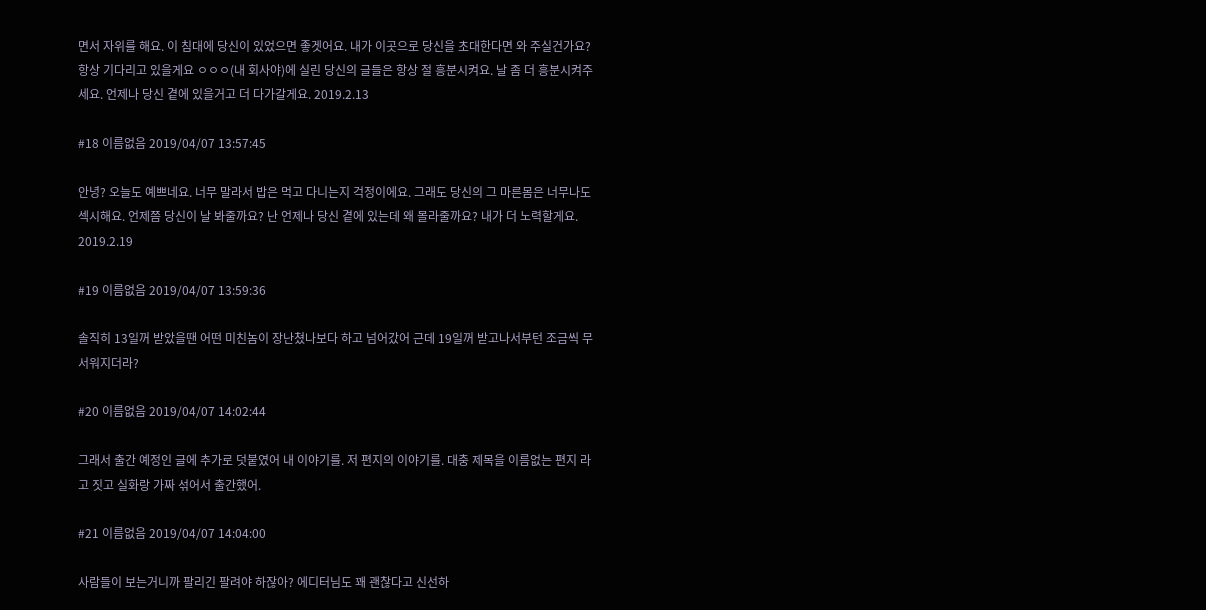면서 자위를 해요. 이 침대에 당신이 있었으면 좋겟어요. 내가 이곳으로 당신을 초대한다면 와 주실건가요? 항상 기다리고 있을게요 ㅇㅇㅇ(내 회사야)에 실린 당신의 글들은 항상 절 흥분시켜요. 날 좀 더 흥분시켜주세요. 언제나 당신 곁에 있을거고 더 다가갈게요. 2019.2.13

#18 이름없음 2019/04/07 13:57:45

안녕? 오늘도 예쁘네요. 너무 말라서 밥은 먹고 다니는지 걱정이에요. 그래도 당신의 그 마른몸은 너무나도 섹시해요. 언제쯤 당신이 날 봐줄까요? 난 언제나 당신 곁에 있는데 왜 몰라줄까요? 내가 더 노력할게요. 2019.2.19

#19 이름없음 2019/04/07 13:59:36

솔직히 13일꺼 받았을땐 어떤 미친놈이 장난쳤나보다 하고 넘어갔어 근데 19일꺼 받고나서부턴 조금씩 무서워지더라?

#20 이름없음 2019/04/07 14:02:44

그래서 출간 예정인 글에 추가로 덧붙였어 내 이야기를. 저 편지의 이야기를. 대충 제목을 이름없는 편지 라고 짓고 실화랑 가짜 섞어서 출간했어.

#21 이름없음 2019/04/07 14:04:00

사람들이 보는거니까 팔리긴 팔려야 하잖아? 에디터님도 꽤 괜찮다고 신선하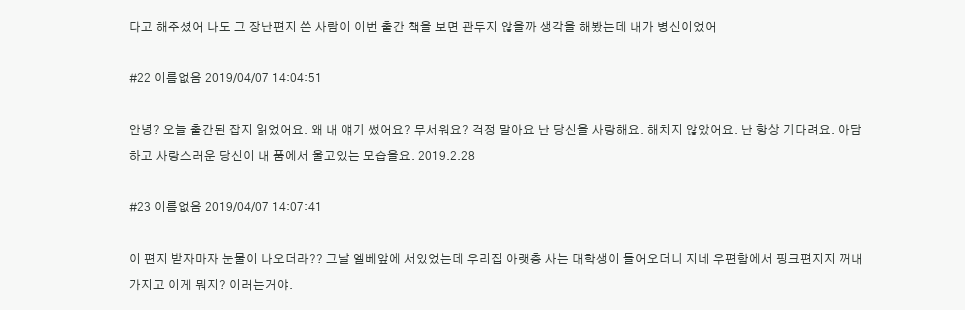다고 해주셨어 나도 그 장난편지 쓴 사람이 이번 출간 책을 보면 관두지 않을까 생각을 해봤는데 내가 병신이었어

#22 이름없음 2019/04/07 14:04:51

안녕? 오늘 출간된 잡지 읽었어요. 왜 내 얘기 썼어요? 무서워요? 걱정 말아요 난 당신을 사랑해요. 해치지 않았어요. 난 항상 기다려요. 아담하고 사랑스러운 당신이 내 품에서 울고있는 모습을요. 2019.2.28

#23 이름없음 2019/04/07 14:07:41

이 편지 받자마자 눈물이 나오더라?? 그날 엘베앞에 서있었는데 우리집 아랫층 사는 대학생이 들어오더니 지네 우편함에서 핑크편지지 꺼내가지고 이게 뭐지? 이러는거야.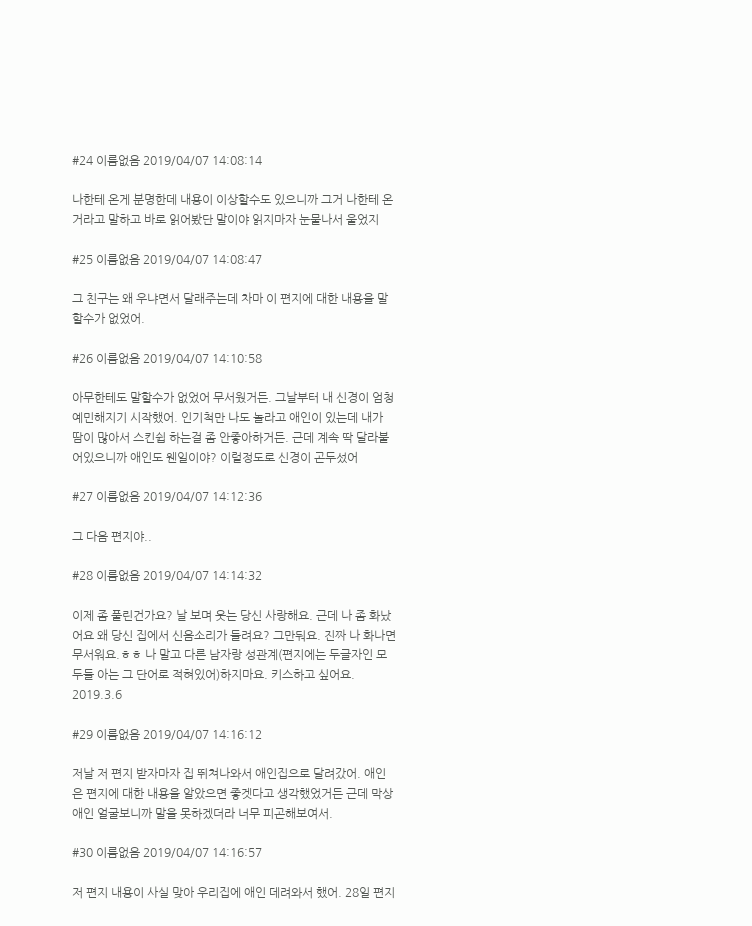#24 이름없음 2019/04/07 14:08:14

나한테 온게 분명한데 내용이 이상할수도 있으니까 그거 나한테 온거라고 말하고 바로 읽어봤단 말이야 읽지마자 눈물나서 울었지

#25 이름없음 2019/04/07 14:08:47

그 친구는 왜 우냐면서 달래주는데 차마 이 편지에 대한 내용을 말할수가 없었어.

#26 이름없음 2019/04/07 14:10:58

아무한테도 말할수가 없었어 무서웠거든. 그날부터 내 신경이 엄청 예민해지기 시작했어. 인기척만 나도 놀라고 애인이 있는데 내가 땀이 많아서 스킨쉽 하는걸 좀 안좋아하거든. 근데 계속 딱 달라붙어있으니까 애인도 웬일이야? 이럴정도로 신경이 곤두섰어

#27 이름없음 2019/04/07 14:12:36

그 다음 편지야..

#28 이름없음 2019/04/07 14:14:32

이제 좀 풀린건가요? 날 보며 웃는 당신 사랑해요. 근데 나 좀 화났어요 왜 당신 집에서 신음소리가 들려요? 그만둬요. 진짜 나 화나면 무서워요.ㅎㅎ 나 말고 다른 남자랑 성관계(편지에는 두글자인 모두들 아는 그 단어로 적혀있어)하지마요. 키스하고 싶어요. 2019.3.6

#29 이름없음 2019/04/07 14:16:12

저날 저 편지 받자마자 집 뛰쳐나와서 애인집으로 달려갔어. 애인은 편지에 대한 내용을 알았으면 좋겟다고 생각했었거든 근데 막상 애인 얼굴보니까 말을 못하겠더라 너무 피곤해보여서.

#30 이름없음 2019/04/07 14:16:57

저 편지 내용이 사실 맞아 우리집에 애인 데려와서 했어. 28일 편지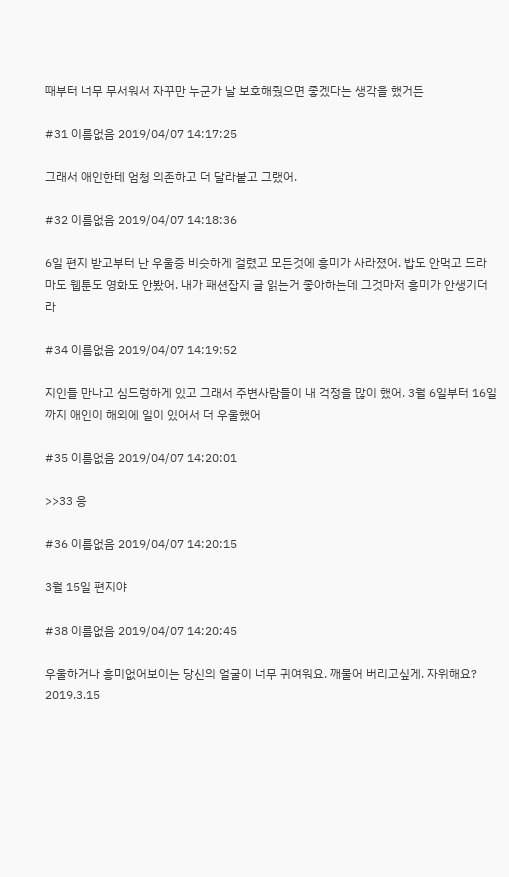때부터 너무 무서워서 자꾸만 누군가 날 보호해줬으면 좋겠다는 생각을 했거든

#31 이름없음 2019/04/07 14:17:25

그래서 애인한테 엄청 의존하고 더 달라붙고 그랬어.

#32 이름없음 2019/04/07 14:18:36

6일 편지 받고부터 난 우울증 비슷하게 걸렸고 모든것에 흥미가 사라졌어. 밥도 안먹고 드라마도 웹툰도 영화도 안봤어. 내가 패션잡지 글 읽는거 좋아하는데 그것마저 흥미가 안생기더라

#34 이름없음 2019/04/07 14:19:52

지인들 만나고 심드렁하게 있고 그래서 주변사람들이 내 걱정을 많이 했어. 3월 6일부터 16일까지 애인이 해외에 일이 있어서 더 우울했어

#35 이름없음 2019/04/07 14:20:01

>>33 응

#36 이름없음 2019/04/07 14:20:15

3월 15일 편지야

#38 이름없음 2019/04/07 14:20:45

우울하거나 흥미없어보이는 당신의 얼굴이 너무 귀여워요. 깨물어 버리고싶게. 자위해요? 2019.3.15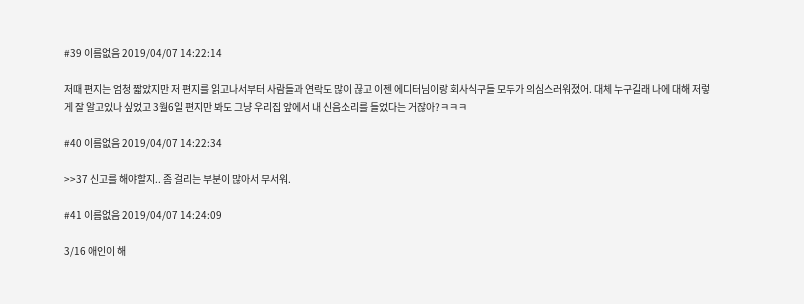#39 이름없음 2019/04/07 14:22:14

저때 편지는 엄청 짧았지만 저 편지를 읽고나서부터 사람들과 연락도 많이 끊고 이젠 에디터님이랑 회사식구들 모두가 의심스러워졌어. 대체 누구길래 나에 대해 저렇게 잘 알고있나 싶었고 3월6일 편지만 봐도 그냥 우리집 앞에서 내 신음소리를 들었다는 거잖아?ㅋㅋㅋ

#40 이름없음 2019/04/07 14:22:34

>>37 신고를 해야할지.. 좀 걸리는 부분이 많아서 무서워.

#41 이름없음 2019/04/07 14:24:09

3/16 애인이 해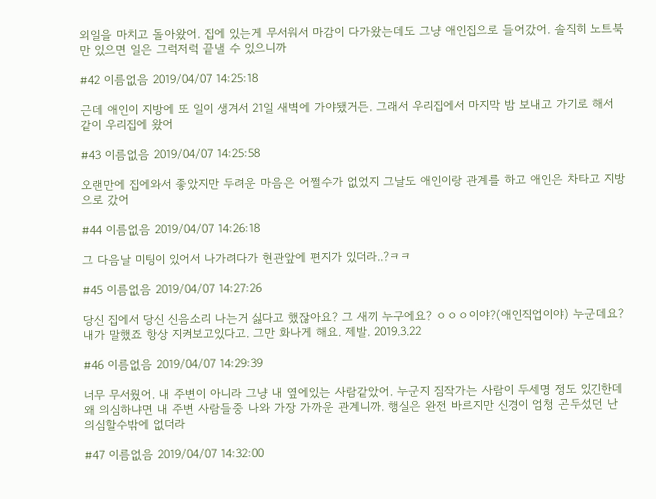외일을 마치고 돌아왔어. 집에 있는게 무서워서 마감이 다가왔는데도 그냥 애인집으로 들어갔어. 솔직히 노트북만 있으면 일은 그럭저럭 끝낼 수 있으니까

#42 이름없음 2019/04/07 14:25:18

근데 애인이 지방에 또 일이 생겨서 21일 새벽에 가야됐거든. 그래서 우리집에서 마지막 밤 보내고 가기로 해서 같이 우리집에 왔어

#43 이름없음 2019/04/07 14:25:58

오랜만에 집에와서 좋았지만 두려운 마음은 어쩔수가 없었지 그날도 애인이랑 관계를 하고 애인은 차타고 지방으로 갔어

#44 이름없음 2019/04/07 14:26:18

그 다음날 미팅이 있어서 나가려다가 현관앞에 편지가 있더라..?ㅋㅋ

#45 이름없음 2019/04/07 14:27:26

당신 집에서 당신 신음소리 나는거 싫다고 했잖아요? 그 새끼 누구에요? ㅇㅇㅇ이야?(애인직업이야) 누군데요? 내가 말했죠 항상 지켜보고있다고. 그만 화나게 해요. 제발. 2019.3.22

#46 이름없음 2019/04/07 14:29:39

너무 무서웠어. 내 주변이 아니라 그냥 내 옆에있는 사람같았어. 누군지 짐작가는 사람이 두세명 정도 있긴한데 왜 의심하냐면 내 주변 사람들중 나와 가장 가까운 관계니까. 행실은 완전 바르지만 신경이 엄청 곤두섰던 난 의심할수밖에 없더라

#47 이름없음 2019/04/07 14:32:00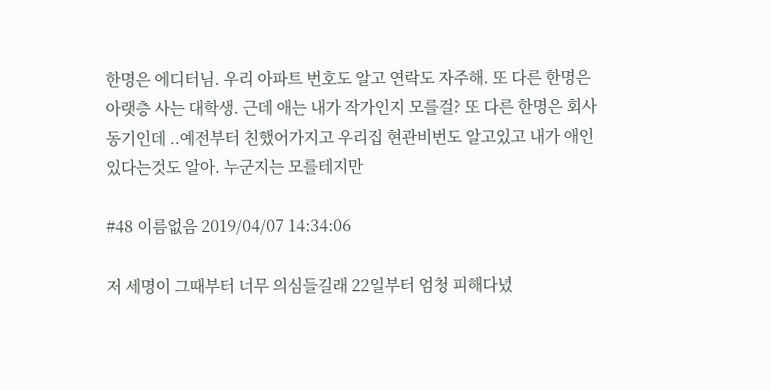한명은 에디터님. 우리 아파트 번호도 알고 연락도 자주해. 또 다른 한명은 아랫층 사는 대학생. 근데 애는 내가 작가인지 모를걸? 또 다른 한명은 회사 동기인데 ..예전부터 친했어가지고 우리집 현관비번도 알고있고 내가 애인 있다는것도 알아. 누군지는 모를테지만

#48 이름없음 2019/04/07 14:34:06

저 세명이 그때부터 너무 의심들길래 22일부터 엄청 피해다녔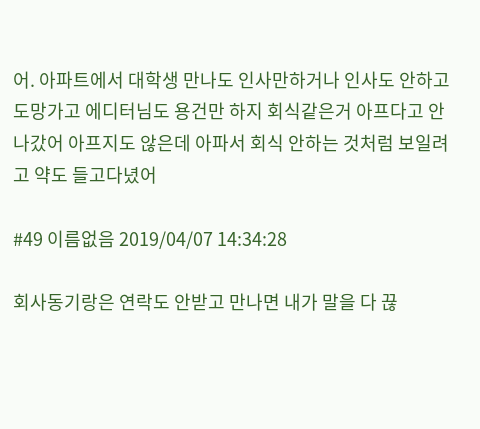어. 아파트에서 대학생 만나도 인사만하거나 인사도 안하고 도망가고 에디터님도 용건만 하지 회식같은거 아프다고 안나갔어 아프지도 않은데 아파서 회식 안하는 것처럼 보일려고 약도 들고다녔어

#49 이름없음 2019/04/07 14:34:28

회사동기랑은 연락도 안받고 만나면 내가 말을 다 끊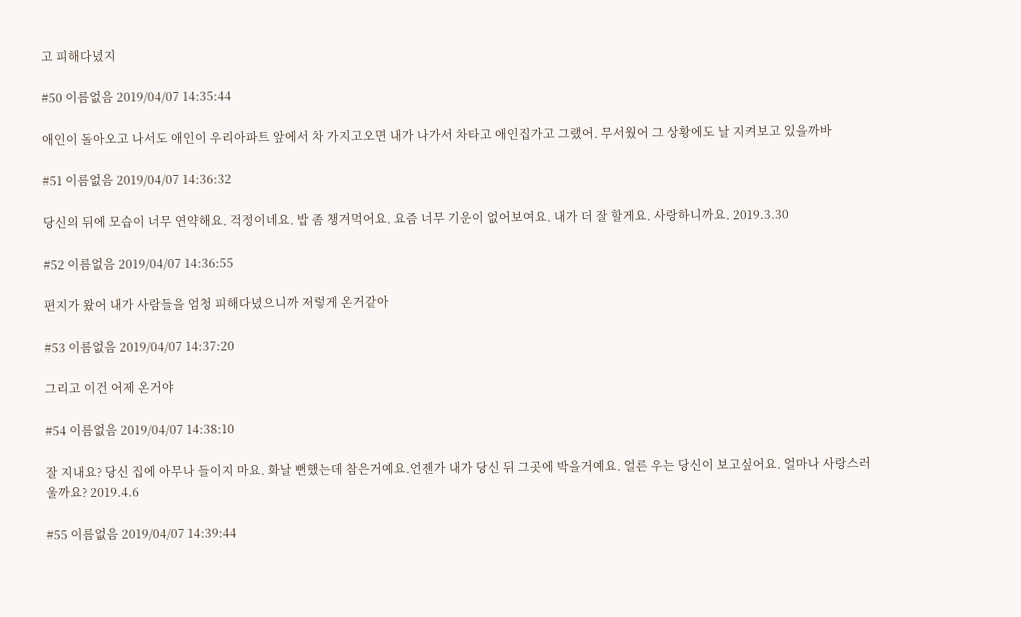고 피해다녔지

#50 이름없음 2019/04/07 14:35:44

애인이 돌아오고 나서도 애인이 우리아파트 앞에서 차 가지고오면 내가 나가서 차타고 애인집가고 그랬어. 무서웠어 그 상황에도 날 지켜보고 있을까바

#51 이름없음 2019/04/07 14:36:32

당신의 뒤에 모습이 너무 연약해요. 걱정이네요. 밥 좀 챙겨먹어요. 요즘 너무 기운이 없어보여요. 내가 더 잘 할게요. 사랑하니까요. 2019.3.30

#52 이름없음 2019/04/07 14:36:55

편지가 왔어 내가 사람들을 엄청 피해다녔으니까 저렇게 온거같아

#53 이름없음 2019/04/07 14:37:20

그리고 이건 어제 온거야

#54 이름없음 2019/04/07 14:38:10

잘 지내요? 당신 집에 아무나 들이지 마요. 화날 뻔했는데 참은거예요.언젠가 내가 당신 뒤 그곳에 박을거예요. 얼른 우는 당신이 보고싶어요. 얼마나 사랑스러울까요? 2019.4.6

#55 이름없음 2019/04/07 14:39:44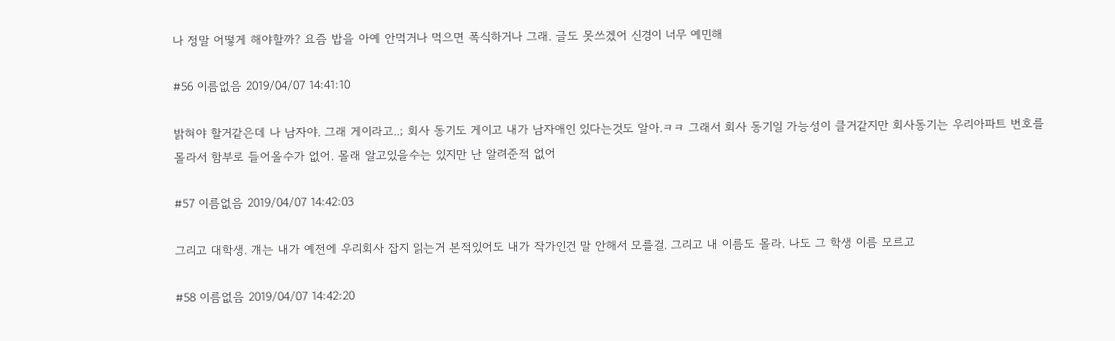나 정말 어떻게 해야할까? 요즘 밥을 아예 안먹거나 먹으면 폭식하거나 그래. 글도 못쓰겠어 신경이 너무 예민해

#56 이름없음 2019/04/07 14:41:10

밝혀야 할거같은데 나 남자야. 그래 게이라고..; 회사 동기도 게이고 내가 남자애인 있다는것도 알아.ㅋㅋ 그래서 회사 동기일 가능성이 클거같지만 회사동기는 우리아파트 번호를 몰라서 함부로 들어올수가 없어. 몰래 알고있을수는 있지만 난 알려준적 없어

#57 이름없음 2019/04/07 14:42:03

그리고 대학생. 걔는 내가 예전에 우리회사 잡지 읽는거 본적있어도 내가 작가인건 말 안해서 모를걸. 그리고 내 이름도 몰라. 나도 그 학생 이름 모르고

#58 이름없음 2019/04/07 14:42:20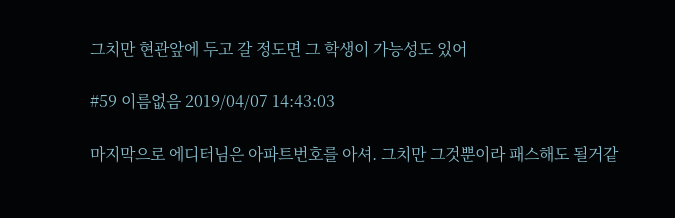그치만 현관앞에 두고 갈 정도면 그 학생이 가능성도 있어

#59 이름없음 2019/04/07 14:43:03

마지막으로 에디터님은 아파트번호를 아셔. 그치만 그것뿐이라 패스해도 될거같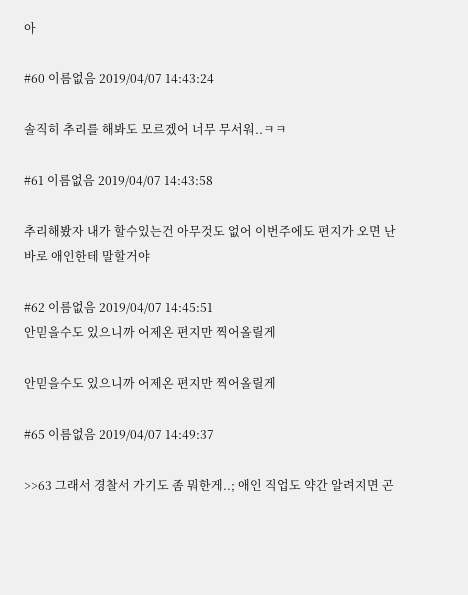아

#60 이름없음 2019/04/07 14:43:24

솔직히 추리를 해봐도 모르겠어 너무 무서워..ㅋㅋ

#61 이름없음 2019/04/07 14:43:58

추리해봤자 내가 할수있는건 아무것도 없어 이번주에도 편지가 오면 난 바로 애인한테 말할거야

#62 이름없음 2019/04/07 14:45:51
안믿을수도 있으니까 어제온 편지만 찍어올릴게

안믿을수도 있으니까 어제온 편지만 찍어올릴게

#65 이름없음 2019/04/07 14:49:37

>>63 그래서 경찰서 가기도 좀 뭐한게..; 애인 직업도 약간 알려지면 곤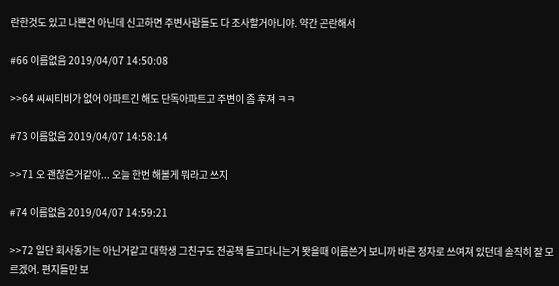란한것도 있고 나쁜건 아닌데 신고하면 주변사람들도 다 조사할거아니야. 약간 곤란해서

#66 이름없음 2019/04/07 14:50:08

>>64 씨씨티비가 없어 아파트긴 해도 단독아파트고 주변이 좀 후져 ㅋㅋ

#73 이름없음 2019/04/07 14:58:14

>>71 오 괜찮은거같아... 오늘 한번 해볼게 뭐라고 쓰지

#74 이름없음 2019/04/07 14:59:21

>>72 일단 회사동기는 아닌거같고 대학생 그친구도 전공책 들고다니는거 봣을때 이름쓴거 보니까 바른 정자로 쓰여져 있던데 솔직히 잘 모르겠어. 편지들만 보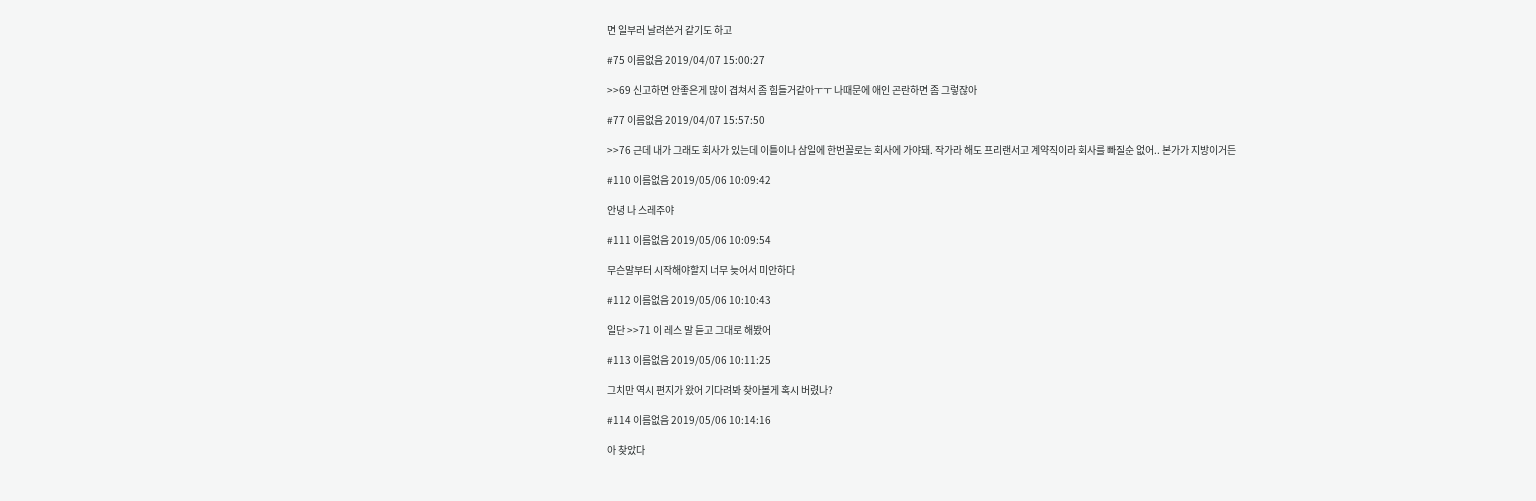면 일부러 날려쓴거 같기도 하고

#75 이름없음 2019/04/07 15:00:27

>>69 신고하면 안좋은게 많이 겹쳐서 좀 힘들거같아ㅜㅜ 나때문에 애인 곤란하면 좀 그렇잖아

#77 이름없음 2019/04/07 15:57:50

>>76 근데 내가 그래도 회사가 있는데 이틀이나 삼일에 한번꼴로는 회사에 가야돼. 작가라 해도 프리랜서고 계약직이라 회사를 빠질순 없어.. 본가가 지방이거든

#110 이름없음 2019/05/06 10:09:42

안녕 나 스레주야

#111 이름없음 2019/05/06 10:09:54

무슨말부터 시작해야할지 너무 늦어서 미안하다

#112 이름없음 2019/05/06 10:10:43

일단 >>71 이 레스 말 듣고 그대로 해봤어

#113 이름없음 2019/05/06 10:11:25

그치만 역시 편지가 왔어 기다려봐 찾아볼게 혹시 버렸나?

#114 이름없음 2019/05/06 10:14:16

아 찾았다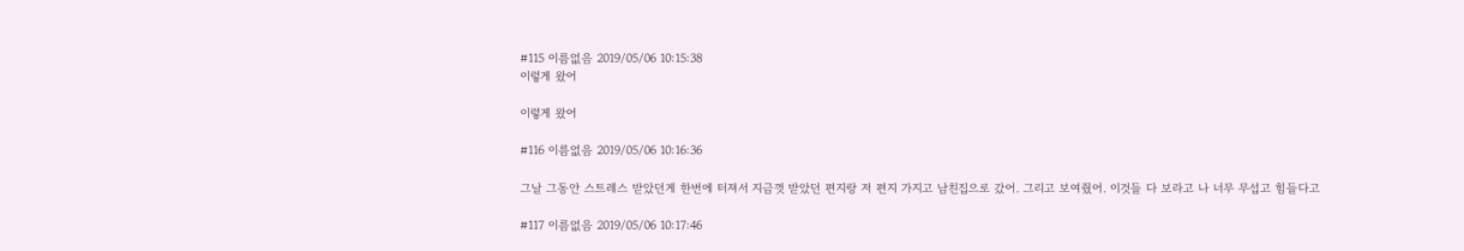#115 이름없음 2019/05/06 10:15:38
이렇게 왔어

이렇게 왔어

#116 이름없음 2019/05/06 10:16:36

그날 그동안 스트레스 받았던게 한번에 터져서 지금껏 받았던 편지랑 저 편지 가지고 남친집으로 갔어. 그리고 보여줬어. 이것들 다 보라고 나 너무 무섭고 힘들다고

#117 이름없음 2019/05/06 10:17:46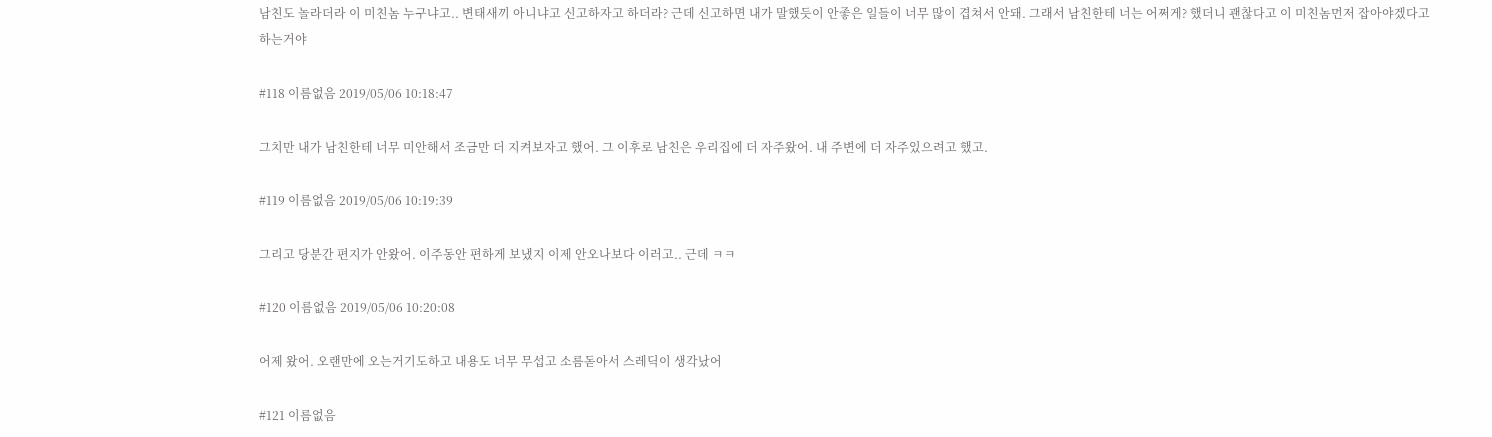남친도 놀라더라 이 미친놈 누구냐고.. 변태새끼 아니냐고 신고하자고 하더라? 근데 신고하면 내가 말했듯이 안좋은 일들이 너무 많이 겹쳐서 안돼. 그래서 남친한테 너는 어쩌게? 했더니 괜찮다고 이 미친놈먼저 잡아야겠다고 하는거야

#118 이름없음 2019/05/06 10:18:47

그치만 내가 남친한테 너무 미안해서 조금만 더 지켜보자고 했어. 그 이후로 남친은 우리집에 더 자주왔어. 내 주변에 더 자주있으려고 했고.

#119 이름없음 2019/05/06 10:19:39

그리고 당분간 편지가 안왔어. 이주동안 편하게 보냈지 이제 안오나보다 이러고.. 근데 ㅋㅋ

#120 이름없음 2019/05/06 10:20:08

어제 왔어. 오랜만에 오는거기도하고 내용도 너무 무섭고 소름돋아서 스레딕이 생각났어

#121 이름없음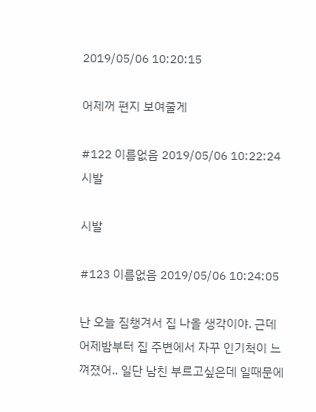2019/05/06 10:20:15

어제꺼 편지 보여줄게

#122 이름없음 2019/05/06 10:22:24
시발

시발

#123 이름없음 2019/05/06 10:24:05

난 오늘 짐챙겨서 집 나올 생각이야. 근데 어제밤부터 집 주변에서 자꾸 인기척이 느껴졌어.. 일단 남친 부르고싶은데 일때문에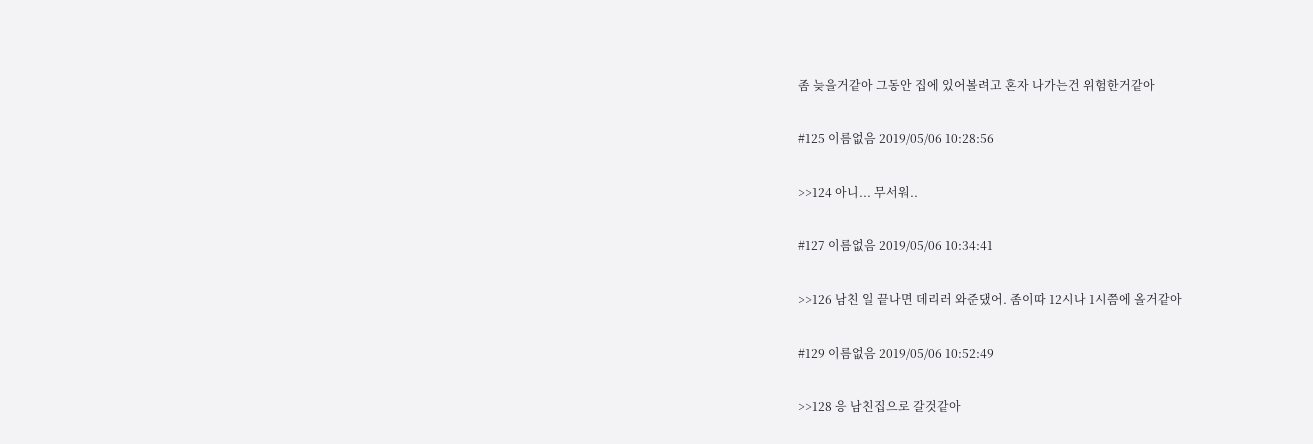좀 늦을거같아 그동안 집에 있어볼려고 혼자 나가는건 위험한거같아

#125 이름없음 2019/05/06 10:28:56

>>124 아니... 무서워..

#127 이름없음 2019/05/06 10:34:41

>>126 남친 일 끝나면 데리러 와준댔어. 좀이따 12시나 1시쯤에 올거같아

#129 이름없음 2019/05/06 10:52:49

>>128 응 남친집으로 갈것같아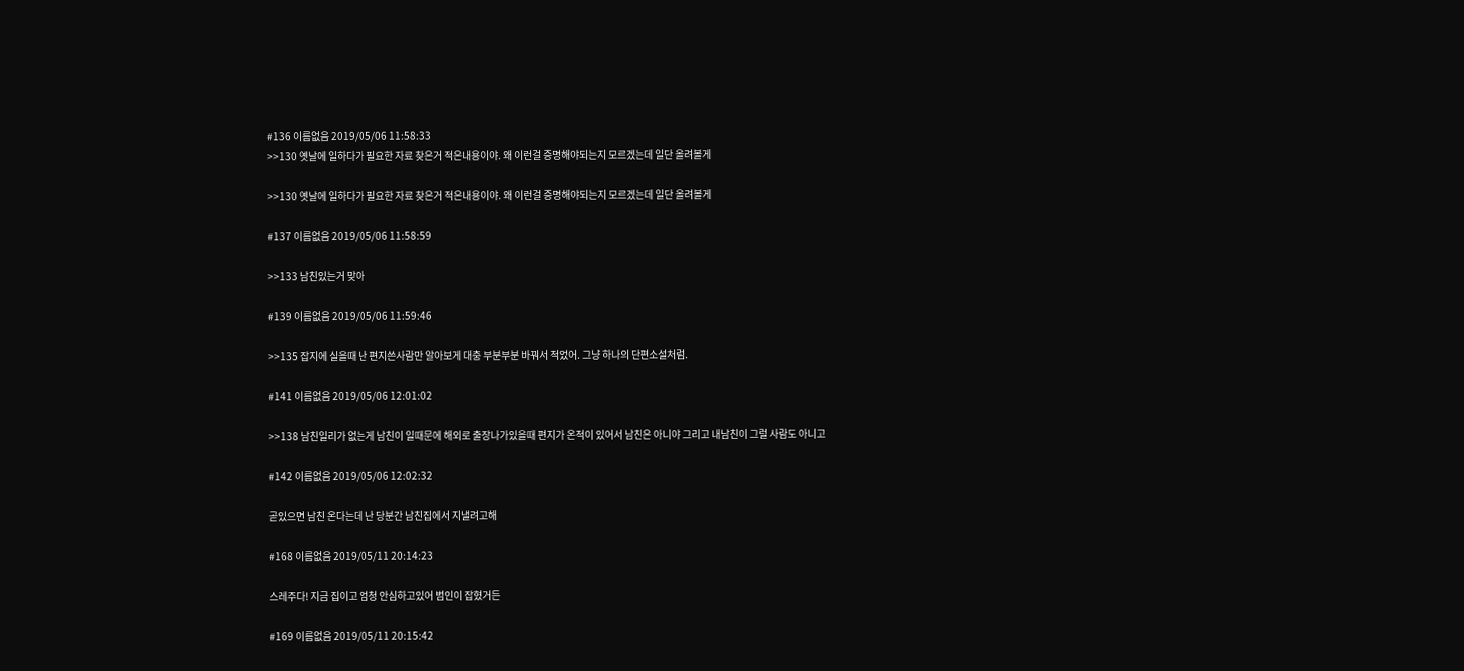#136 이름없음 2019/05/06 11:58:33
>>130 옛날에 일하다가 필요한 자료 찾은거 적은내용이야. 왜 이런걸 증명해야되는지 모르겠는데 일단 올려볼게

>>130 옛날에 일하다가 필요한 자료 찾은거 적은내용이야. 왜 이런걸 증명해야되는지 모르겠는데 일단 올려볼게

#137 이름없음 2019/05/06 11:58:59

>>133 남친있는거 맞아

#139 이름없음 2019/05/06 11:59:46

>>135 잡지에 실을때 난 편지쓴사람만 알아보게 대충 부분부분 바꿔서 적었어. 그냥 하나의 단편소설처럼.

#141 이름없음 2019/05/06 12:01:02

>>138 남친일리가 없는게 남친이 일때문에 해외로 출장나가있을때 편지가 온적이 있어서 남친은 아니야 그리고 내남친이 그럴 사람도 아니고

#142 이름없음 2019/05/06 12:02:32

곧있으면 남친 온다는데 난 당분간 남친집에서 지낼려고해

#168 이름없음 2019/05/11 20:14:23

스레주다! 지금 집이고 엄청 안심하고있어 범인이 잡혔거든

#169 이름없음 2019/05/11 20:15:42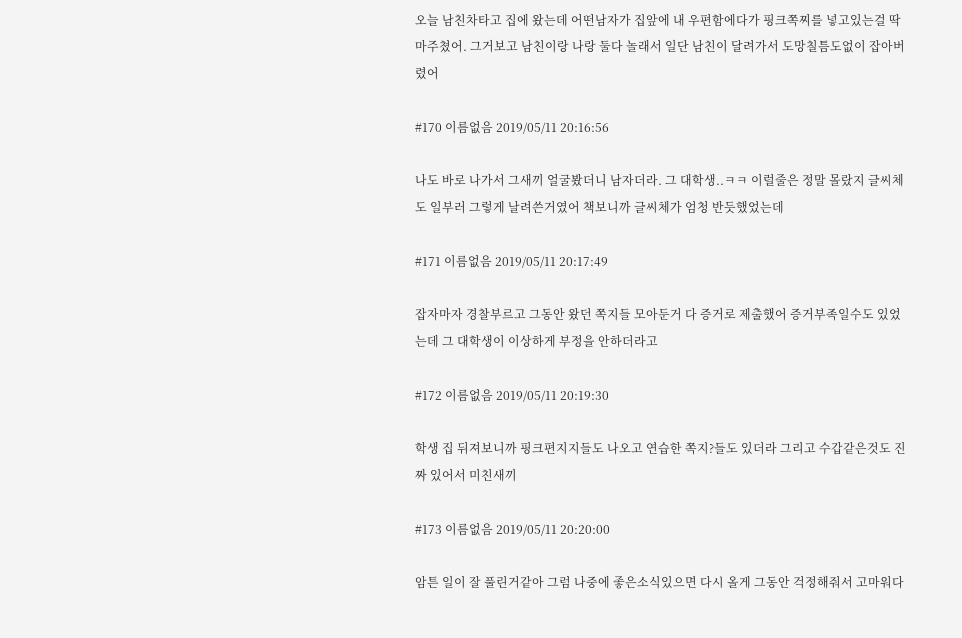오늘 남친차타고 집에 왔는데 어떤남자가 집앞에 내 우편함에다가 핑크쪽찌를 넣고있는걸 딱 마주쳤어. 그거보고 남친이랑 나랑 둘다 놀래서 일단 남친이 달려가서 도망칠틈도없이 잡아버렸어

#170 이름없음 2019/05/11 20:16:56

나도 바로 나가서 그새끼 얼굴봤더니 남자더라. 그 대학생..ㅋㅋ 이럴줄은 정말 몰랐지 글씨체도 일부러 그렇게 날려쓴거였어 책보니까 글씨체가 엄청 반듯했었는데

#171 이름없음 2019/05/11 20:17:49

잡자마자 경찰부르고 그동안 왔던 쪽지들 모아둔거 다 증거로 제출했어 증거부족일수도 있었는데 그 대학생이 이상하게 부정을 안하더라고

#172 이름없음 2019/05/11 20:19:30

학생 집 뒤져보니까 핑크편지지들도 나오고 연습한 쪽지?들도 있더라 그리고 수갑같은것도 진짜 있어서 미친새끼

#173 이름없음 2019/05/11 20:20:00

암튼 일이 잘 풀린거같아 그럼 나중에 좋은소식있으면 다시 올게 그동안 걱정해줘서 고마워다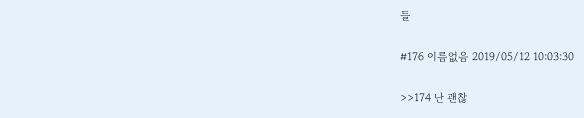들

#176 이름없음 2019/05/12 10:03:30

>>174 난 괜찮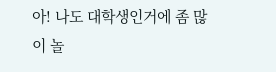아! 나도 대학생인거에 좀 많이 놀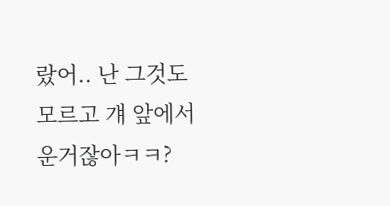랐어.. 난 그것도 모르고 걔 앞에서 운거잖아ㅋㅋ?